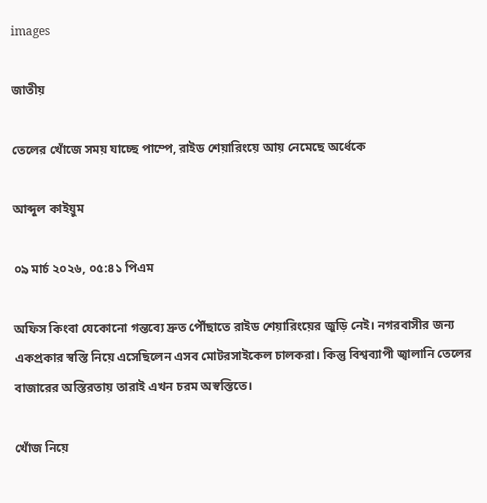images

জাতীয়

তেলের খোঁজে সময় যাচ্ছে পাম্পে, রাইড শেয়ারিংয়ে আয় নেমেছে অর্ধেকে

আব্দুল কাইয়ুম

০৯ মার্চ ২০২৬, ০৫:৪১ পিএম

অফিস কিংবা যেকোনো গন্তব্যে দ্রুত পৌঁছাতে রাইড শেয়ারিংয়ের জুড়ি নেই। নগরবাসীর জন্য একপ্রকার স্বস্তি নিয়ে এসেছিলেন এসব মোটরসাইকেল চালকরা। কিন্তু বিশ্বব্যাপী জ্বালানি তেলের বাজারের অস্তিরতায় তারাই এখন চরম অস্বস্তিতে।

খোঁজ নিয়ে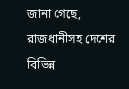জানা গেছে, রাজধানীসহ দেশের বিভিন্ন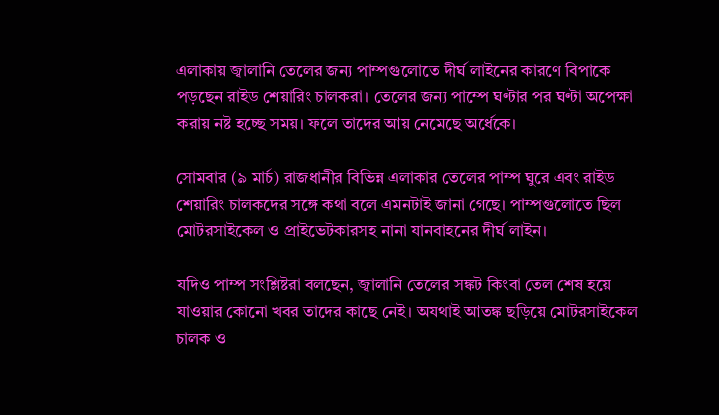এলাকায় জ্বালানি তেলের জন্য পাম্পগুলোতে দীর্ঘ লাইনের কারণে বিপাকে পড়ছেন রাইড শেয়ারিং চালকরা। তেলের জন্য পাম্পে ঘণ্টার পর ঘণ্টা অপেক্ষা করায় নষ্ট হচ্ছে সময়। ফলে তাদের আয় নেমেছে অর্ধেকে।

সোমবার (৯ মার্চ) রাজধানীর বিভিন্ন এলাকার তেলের পাম্প ঘুরে এবং রাইড শেয়ারিং চালকদের সঙ্গে কথা বলে এমনটাই জানা গেছে। পাম্পগুলোতে ছিল মোটরসাইকেল ও প্রাইভেটকারসহ নানা যানবাহনের দীর্ঘ লাইন।

যদিও পাম্প সংশ্লিষ্টরা বলছেন, জ্বালানি তেলের সঙ্কট কিংবা তেল শেষ হয়ে যাওয়ার কোনো খবর তাদের কাছে নেই। অযথাই আতঙ্ক ছড়িয়ে মোটরসাইকেল চালক ও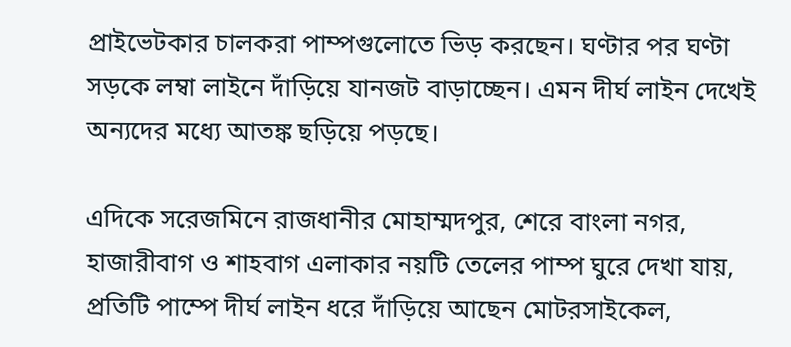প্রাইভেটকার চালকরা পাম্পগুলোতে ভিড় করছেন। ঘণ্টার পর ঘণ্টা সড়কে লম্বা লাইনে দাঁড়িয়ে যানজট বাড়াচ্ছেন। এমন দীর্ঘ লাইন দেখেই অন্যদের মধ্যে আতঙ্ক ছড়িয়ে পড়ছে।

এদিকে সরেজমিনে রাজধানীর মোহাম্মদপুর, শেরে বাংলা নগর, হাজারীবাগ ও শাহবাগ এলাকার নয়টি তেলের পাম্প ঘুরে দেখা যায়, প্রতিটি পাম্পে দীর্ঘ লাইন ধরে দাঁড়িয়ে আছেন মোটরসাইকেল,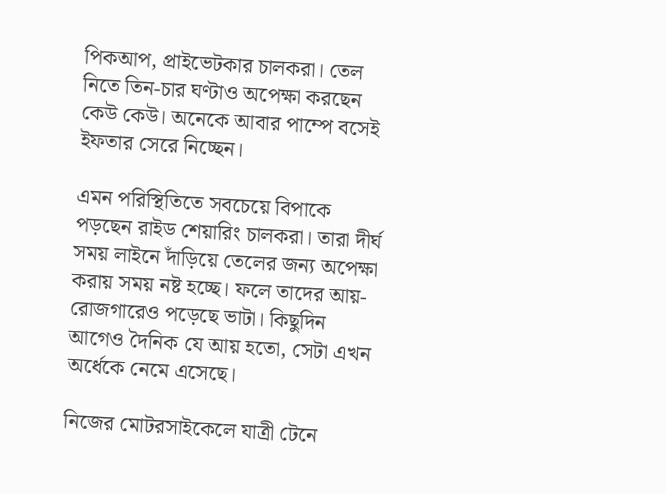পিকআপ, প্রাইভেটকার চালকরা। তেল নিতে তিন-চার ঘণ্টাও অপেক্ষা করছেন কেউ কেউ। অনেকে আবার পাম্পে বসেই ইফতার সেরে নিচ্ছেন।

এমন পরিস্থিতিতে সবচেয়ে বিপাকে পড়ছেন রাইড শেয়ারিং চালকরা। তারা দীর্ঘ সময় লাইনে দাঁড়িয়ে তেলের জন্য অপেক্ষা করায় সময় নষ্ট হচ্ছে। ফলে তাদের আয়-রোজগারেও পড়েছে ভাটা। কিছুদিন আগেও দৈনিক যে আয় হতো, সেটা এখন অর্ধেকে নেমে এসেছে।

নিজের মোটরসাইকেলে যাত্রী টেনে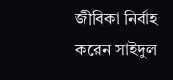জীবিকা নির্বাহ করেন সাইদুল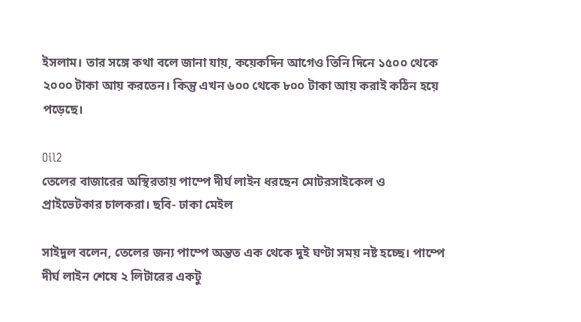ইসলাম। তার সঙ্গে কথা বলে জানা যায়, কয়েকদিন আগেও তিনি দিনে ১৫০০ থেকে ২০০০ টাকা আয় করতেন। কিন্তু এখন ৬০০ থেকে ৮০০ টাকা আয় করাই কঠিন হয়ে পড়েছে।

Oil2
তেলের বাজারের অস্থিরতায় পাম্পে দীর্ঘ লাইন ধরছেন মোটরসাইকেল ও প্রাইভেটকার চালকরা। ছবি- ঢাকা মেইল

সাইদুল বলেন, তেলের জন্য পাম্পে অন্তত এক থেকে দুই ঘণ্টা সময় নষ্ট হচ্ছে। পাম্পে দীর্ঘ লাইন শেষে ২ লিটারের একটু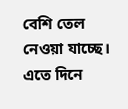বেশি তেল নেওয়া যাচ্ছে। এতে দিনে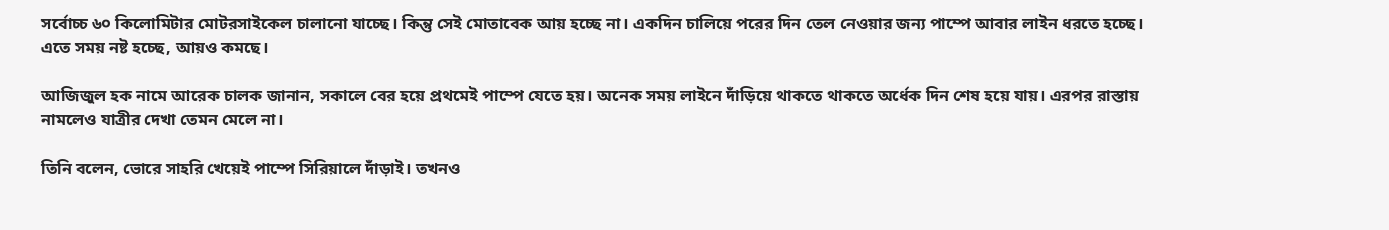সর্বোচ্চ ৬০ কিলোমিটার মোটরসাইকেল চালানো যাচ্ছে। কিন্তু সেই মোতাবেক আয় হচ্ছে না। একদিন চালিয়ে পরের দিন তেল নেওয়ার জন্য পাম্পে আবার লাইন ধরতে হচ্ছে। এতে সময় নষ্ট হচ্ছে, আয়ও কমছে।

আজিজুল হক নামে আরেক চালক জানান, সকালে বের হয়ে প্রথমেই পাম্পে যেতে হয়। অনেক সময় লাইনে দাঁড়িয়ে থাকতে থাকতে অর্ধেক দিন শেষ হয়ে যায়। এরপর রাস্তায় নামলেও যাত্রীর দেখা তেমন মেলে না।

তিনি বলেন, ভোরে সাহরি খেয়েই পাম্পে সিরিয়ালে দাঁড়াই। তখনও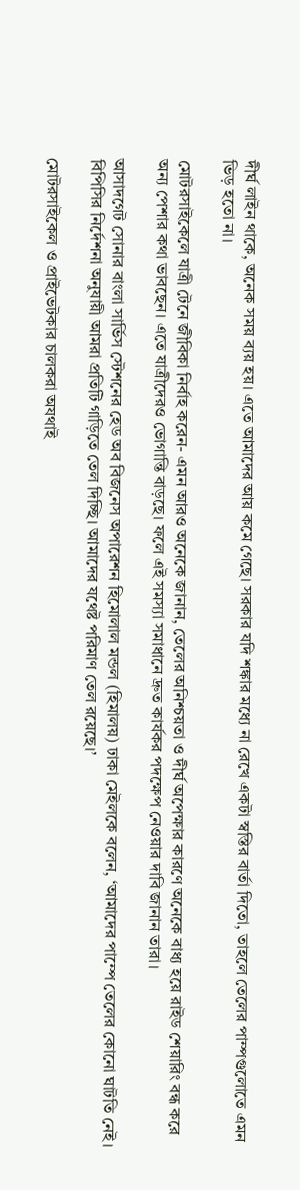দীর্ঘ লাইন থাকে, অনেক সময় ব্যয় হয়। এতে আমাদের আয় কমে গেছে। সরকার যদি শঙ্কার মধ্যে না রেখে একটা স্বস্তির বার্তা দিতো, তাহলে তেলের পাম্পগুলোতে এমন ভিড় হতো না।

মোটরসাইকেলে যাত্রী টেনে জীবিকা নির্বাহ করেন- এমন আরও অনেকে জানান, তেলের অনিশ্চয়তা ও দীর্ঘ অপেক্ষার কারণে অনেকে বাধ্য হয়ে রাইড শেয়ারিং বন্ধ করে অন্য পেশার কথা ভাবছেন। এতে যাত্রীদেরও ভোগান্তি বাড়ছে। ফলে এই সমস্যা সমাধানে দ্রুত কার্যকর পদক্ষেপ নেওয়ার দাবি জানান তারা।

আসাদগেট সোনার বাংলা সার্ভিস স্টেশনের হেড অব বিজনেস অপারেশন হিমোলাল মন্ডল (হিমালয়) ঢাকা মেইলকে বলেন, ‘আমাদের পাম্পে তেলের কোনো ঘাটতি নেই। বিপিসির নির্দেশনা অনুযায়ী আমরা প্রতিটি গাড়িতে তেল দিচ্ছি। আমাদের যথেষ্ট পরিমাণ তেল রয়েছে।’

মোটরসাইকেল ও প্রাইভেটকার চালকরা অযথাই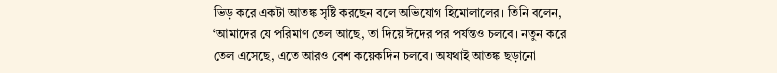ভিড় করে একটা আতঙ্ক সৃষ্টি করছেন বলে অভিযোগ হিমোলালের। তিনি বলেন, ‘আমাদের যে পরিমাণ তেল আছে, তা দিয়ে ঈদের পর পর্যন্তও চলবে। নতুন করে তেল এসেছে, এতে আরও বেশ কয়েকদিন চলবে। অযথাই আতঙ্ক ছড়ানো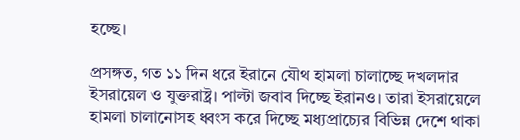হচ্ছে।

প্রসঙ্গত, গত ১১ দিন ধরে ইরানে যৌথ হামলা চালাচ্ছে দখলদার ইসরায়েল ও যুক্তরাষ্ট্র। পাল্টা জবাব দিচ্ছে ইরানও। তারা ইসরায়েলে হামলা চালানোসহ ধ্বংস করে দিচ্ছে মধ্যপ্রাচ্যের বিভিন্ন দেশে থাকা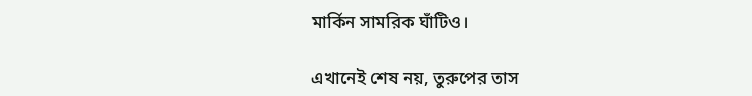মার্কিন সামরিক ঘাঁটিও।

এখানেই শেষ নয়, তুরুপের তাস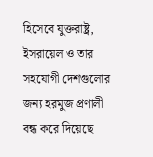হিসেবে যুক্তরাষ্ট্র, ইসরায়েল ও তার সহযোগী দেশগুলোর জন্য হরমুজ প্রণালী বন্ধ করে দিয়েছে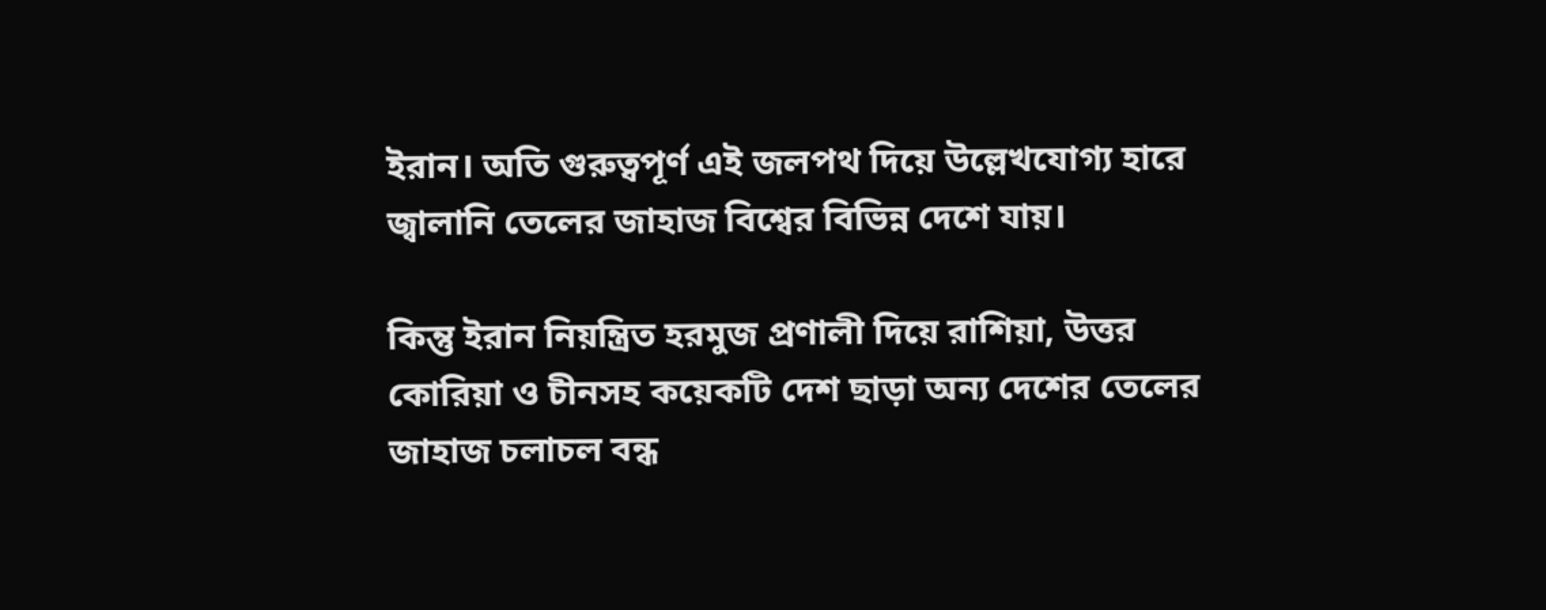ইরান। অতি গুরুত্বপূর্ণ এই জলপথ দিয়ে উল্লেখযোগ্য হারে জ্বালানি তেলের জাহাজ বিশ্বের বিভিন্ন দেশে যায়।

কিন্তু ইরান নিয়ন্ত্রিত হরমুজ প্রণালী দিয়ে রাশিয়া, উত্তর কোরিয়া ও চীনসহ কয়েকটি দেশ ছাড়া অন্য দেশের তেলের জাহাজ চলাচল বন্ধ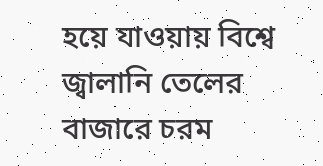হয়ে যাওয়ায় বিশ্বে জ্বালানি তেলের বাজারে চরম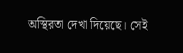অস্থিরতা দেখা দিয়েছে। সেই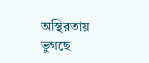অস্থিরতায় ভুগছে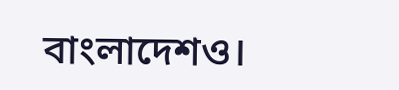বাংলাদেশও।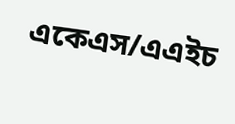একেএস/এএইচ